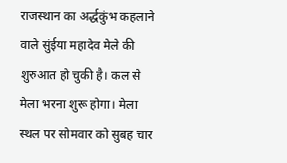राजस्थान का अर्द्धकुंभ कहलाने वाले सुंईया महादेव मेले की शुरुआत हो चुकी है। कल से मेला भरना शुरू होगा। मेला स्थल पर सोमवार को सुबह चार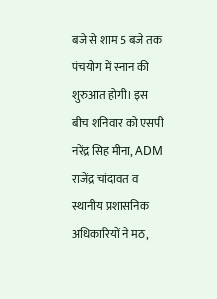बजे से शाम 5 बजे तक पंचयोग में स्नान की शुरुआत होगी। इस बीच शनिवार को एसपी नरेंद्र सिह मीना, ADM राजेंद्र चांदावत व स्थानीय प्रशासनिक अधिकारियों ने मठ,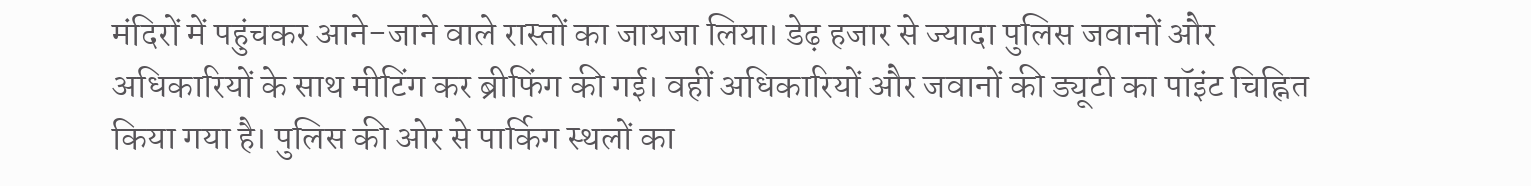मंदिरों में पहुंचकर आने-जाने वाले रास्तों का जायजा लिया। डेढ़ हजार से ज्यादा पुलिस जवानों और अधिकारियों के साथ मीटिंग कर ब्रीफिंग की गई। वहीं अधिकारियों और जवानों की ड्यूटी का पॉइंट चिह्नित किया गया है। पुलिस की ओर से पार्किग स्थलों का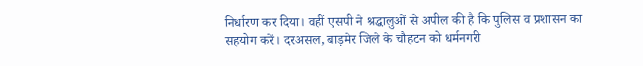निर्धारण कर दिया। वहीं एसपी ने श्रद्धालुओं से अपील की है कि पुलिस व प्रशासन का सहयोग करें। दरअसल, बाड़मेर जिले के चौहटन को धर्मनगरी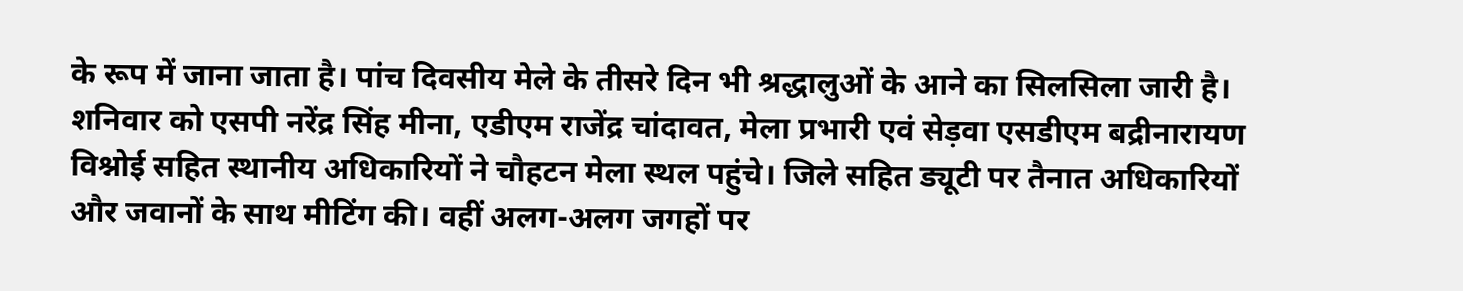के रूप में जाना जाता है। पांच दिवसीय मेले के तीसरे दिन भी श्रद्धालुओं के आने का सिलसिला जारी है। शनिवार को एसपी नरेंद्र सिंह मीना, एडीएम राजेंद्र चांदावत, मेला प्रभारी एवं सेड़वा एसडीएम बद्रीनारायण विश्नोई सहित स्थानीय अधिकारियों ने चौहटन मेला स्थल पहुंचे। जिले सहित ड्यूटी पर तैनात अधिकारियों और जवानों के साथ मीटिंग की। वहीं अलग-अलग जगहों पर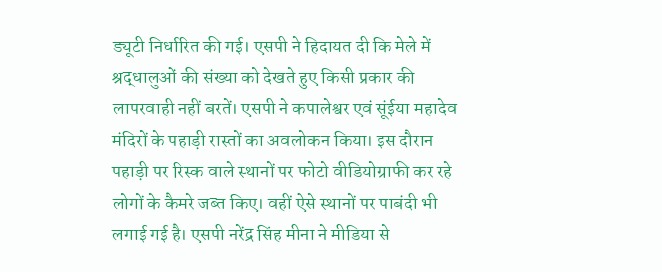ड्यूटी निर्धारित की गई। एसपी ने हिदायत दी कि मेले में श्रद्धालुओं की संख्या को देखते हुए किसी प्रकार की लापरवाही नहीं बरतें। एसपी ने कपालेश्वर एवं सूंईया महादेव मंदिरों के पहाड़ी रास्तों का अवलोकन किया। इस दौरान पहाड़ी पर रिस्क वाले स्थानों पर फोटो वीडियोग्राफी कर रहे लोगों के कैमरे जब्त किए। वहीं ऐसे स्थानों पर पाबंदी भी लगाई गई है। एसपी नरेंद्र सिंह मीना ने मीडिया से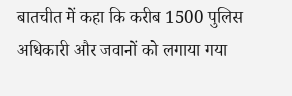बातचीत में कहा कि करीब 1500 पुलिस अधिकारी और जवानों को लगाया गया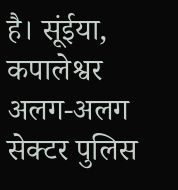है। सूंईया, कपालेश्वर अलग-अलग सेक्टर पुलिस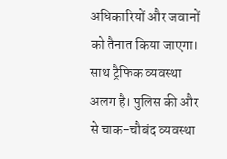अधिकारियों और जवानों को तैनात किया जाएगा। साथ ट्रैफिक व्यवस्था अलग है। पुलिस की और से चाक-चौबंद व्यवस्था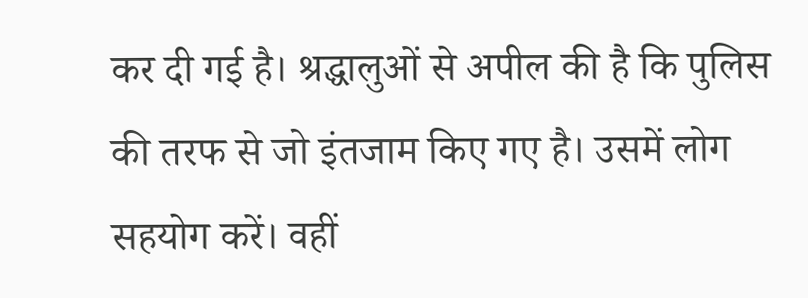कर दी गई है। श्रद्धालुओं से अपील की है कि पुलिस की तरफ से जो इंतजाम किए गए है। उसमें लोग सहयोग करें। वहीं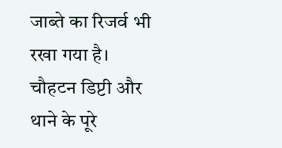जाब्ते का रिजर्व भी रखा गया है। चौहटन डिप्टी और थाने के पूरे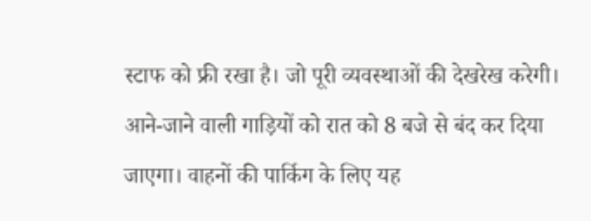स्टाफ को फ्री रखा है। जो पूरी व्यवस्थाओं की देखरेख करेगी। आने-जाने वाली गाड़ियों को रात को 8 बजे से बंद कर दिया जाएगा। वाहनों की पार्किग के लिए यह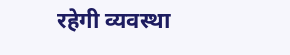रहेगी व्यवस्था